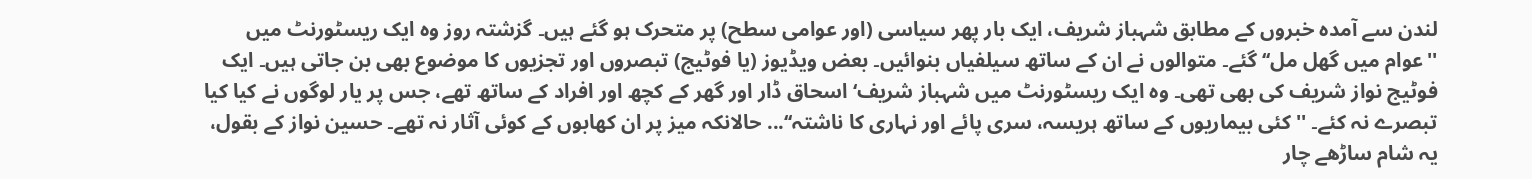لندن سے آمدہ خبروں کے مطابق شہباز شریف، ایک بار پھر سیاسی (اور عوامی سطح) پر متحرک ہو گئے ہیں۔ گزشتہ روز وہ ایک ریسٹورنٹ میں ''عوام میں گھل مل‘‘ گئے۔ متوالوں نے ان کے ساتھ سیلفیاں بنوائیں۔ بعض ویڈیوز (یا فوٹیج) تبصروں اور تجزیوں کا موضوع بھی بن جاتی ہیں۔ ایک فوٹیج نواز شریف کی بھی تھی۔ وہ ایک ریسٹورنٹ میں شہباز شریف‘ اسحاق ڈار اور گھر کے کچھ اور افراد کے ساتھ تھے، جس پر یار لوگوں نے کیا کیا تبصرے نہ کئے۔ ''کئی بیماریوں کے ساتھ ہریسہ، سری پائے اور نہاری کا ناشتہ‘‘... حالانکہ میز پر ان کھابوں کے کوئی آثار نہ تھے۔ حسین نواز کے بقول، یہ شام ساڑھے چار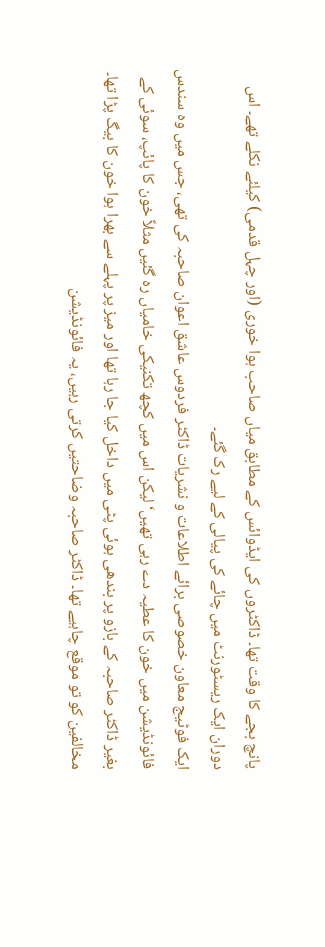پانچ بجے کا وقت تھا۔ ڈاکٹروں کی ایڈوائس کے مطابق میاں صاحب ہوا خوری (اور چہل قدمی) کیلئے نکلے تھے۔ اس دوران ایک ریسٹورنٹ میں چائے کی پیالی کے لیے رک گئے۔
ایک فوٹیج معاون خصوصی برائے اطلاعات و نشریات ڈاکٹر فردوس عاشق اعوان صاحبہ کی تھی، جس میں وہ سندس فائونڈیشن میں خون کا عطیہ دے رہی تھیں‘ لیکن اس میں کچھ تکنیکی خامیاں رہ گئیں مثلاً خون کا پائپ، سوئی کے بغیر ڈاکٹر صاحبہ کے بازو پر بندھی ہوئی پٹی میں داخل کیا جا رہا تھا اور میز پر پہلے سے بھرا ہوا خون کا بیگ پڑا تھا۔ مخالفین کو تو موقع چاہیے تھا۔ ڈاکٹر صاحبہ وضاحتیں کرتی رہیں، یہ فائونڈیشن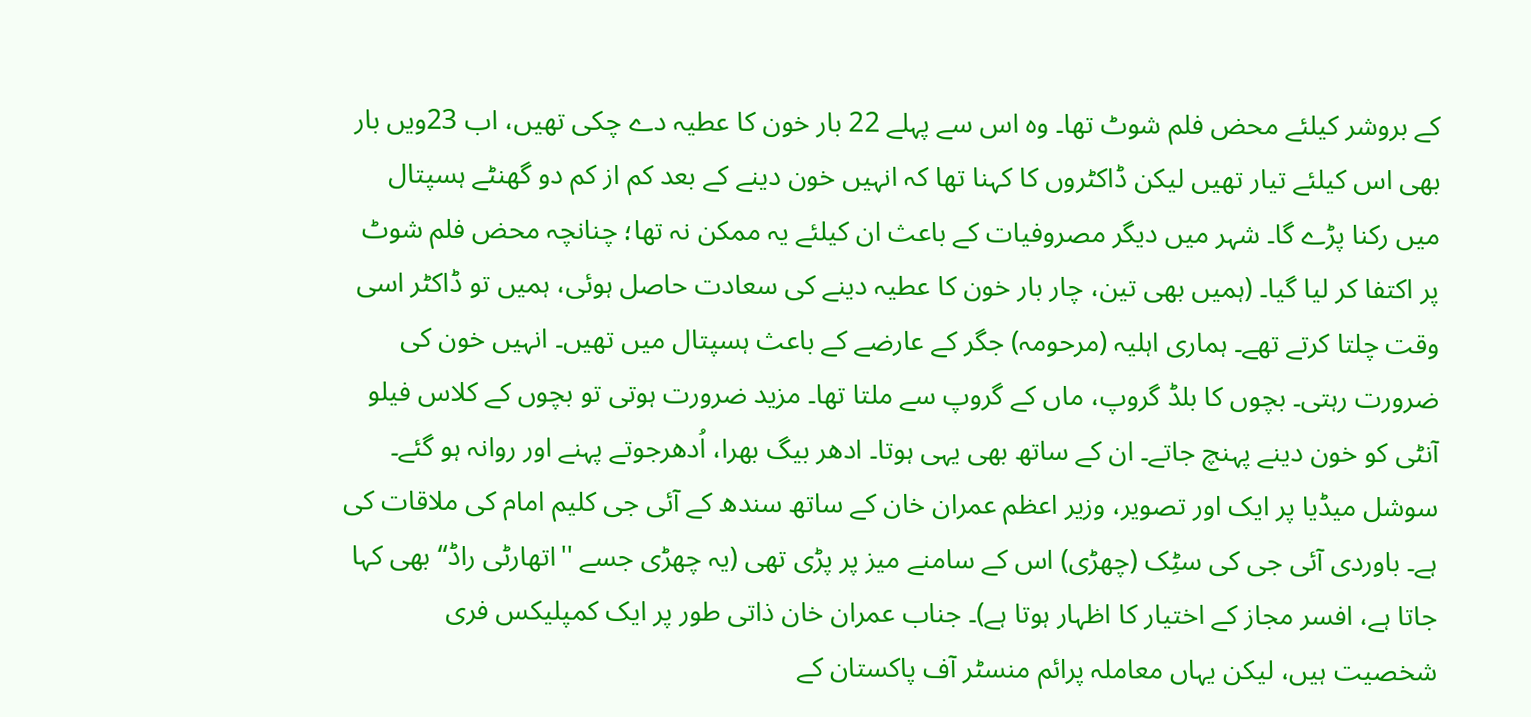کے بروشر کیلئے محض فلم شوٹ تھا۔ وہ اس سے پہلے 22 بار خون کا عطیہ دے چکی تھیں، اب 23ویں بار بھی اس کیلئے تیار تھیں لیکن ڈاکٹروں کا کہنا تھا کہ انہیں خون دینے کے بعد کم از کم دو گھنٹے ہسپتال میں رکنا پڑے گا۔ شہر میں دیگر مصروفیات کے باعث ان کیلئے یہ ممکن نہ تھا؛ چنانچہ محض فلم شوٹ پر اکتفا کر لیا گیا۔ (ہمیں بھی تین، چار بار خون کا عطیہ دینے کی سعادت حاصل ہوئی، ہمیں تو ڈاکٹر اسی وقت چلتا کرتے تھے۔ ہماری اہلیہ (مرحومہ) جگر کے عارضے کے باعث ہسپتال میں تھیں۔ انہیں خون کی ضرورت رہتی۔ بچوں کا بلڈ گروپ، ماں کے گروپ سے ملتا تھا۔ مزید ضرورت ہوتی تو بچوں کے کلاس فیلو آنٹی کو خون دینے پہنچ جاتے۔ ان کے ساتھ بھی یہی ہوتا۔ ادھر بیگ بھرا، اُدھرجوتے پہنے اور روانہ ہو گئے۔
سوشل میڈیا پر ایک اور تصویر، وزیر اعظم عمران خان کے ساتھ سندھ کے آئی جی کلیم امام کی ملاقات کی ہے۔ باوردی آئی جی کی سٹِک (چھڑی) اس کے سامنے میز پر پڑی تھی (یہ چھڑی جسے ''اتھارٹی راڈ‘‘ بھی کہا جاتا ہے، افسر مجاز کے اختیار کا اظہار ہوتا ہے)۔ جناب عمران خان ذاتی طور پر ایک کمپلیکس فری شخصیت ہیں، لیکن یہاں معاملہ پرائم منسٹر آف پاکستان کے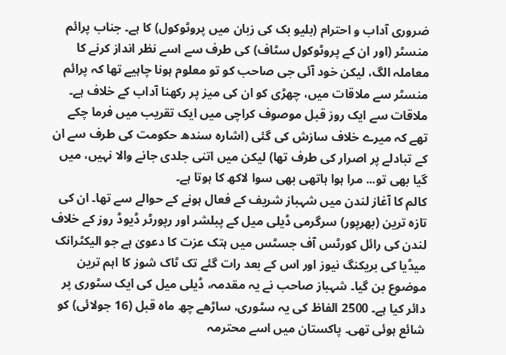ضروری آداب و احترام (بلیو بک کی زبان میں پروٹوکول) کا ہے۔ جناب پرائم منسٹر (اور ان کے پروٹوکول سٹاف) کی طرف سے اسے نظر انداز کرنے کا معاملہ الگ، لیکن خود آئی جی صاحب کو تو معلوم ہونا چاہیے تھا کہ پرائم منسٹر سے ملاقات میں، چھڑی کو ان کی میز پر رکھنا آداب کے خلاف ہے۔ ملاقات سے ایک روز قبل موصوف کراچی میں ایک تقریب میں فرما چکے تھے کہ میرے خلاف سازش کی گئی (اشارہ سندھ حکومت کی طرف سے ان کے تبادلے پر اصرار کی طرف تھا) لیکن میں اتنی جلدی جانے والا نہیں، میں گیا بھی تو... مرا ہوا ہاتھی بھی سوا لاکھ کا ہوتا ہے۔
کالم کا آغاز لندن میں شہباز شریف کے فعال ہونے کے حوالے سے تھا۔ ان کی تازہ ترین (بھرپور) سرگرمی ڈیلی میل کے پبلشر اور رپورٹر ڈیوڈ روز کے خلاف لندن کی رائل کورٹس آف جسٹس میں ہتک عزت کا دعویٰ ہے جو الیکٹرانک میڈیا کی بریکنگ نیوز اور اس کے بعد رات گئے تک ٹاک شوز کا اہم ترین موضوع بن گیا۔ شہباز صاحب نے یہ مقدمہ، ڈیلی میل کی ایک سٹوری پر دائر کیا ہے۔ 2500 الفاظ کی یہ سٹوری، ساڑھے چھ ماہ قبل (16 جولائی) کو شائع ہوئی تھی۔ پاکستان میں اسے محترمہ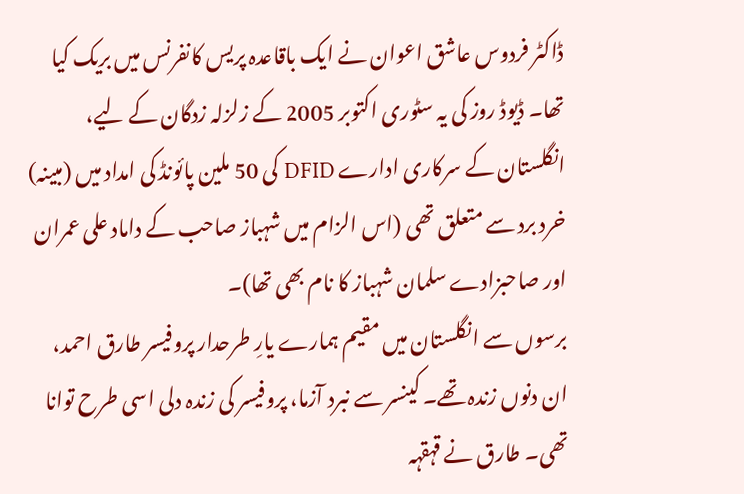ڈاکٹر فردوس عاشق اعوان نے ایک باقاعدہ پریس کانفرنس میں بریک کیا تھا۔ ڈیوڈ روز کی یہ سٹوری اکتوبر 2005 کے زلزلہ زدگان کے لیے، انگلستان کے سرکاری ادارے DFID کی 50 ملین پائونڈ کی امداد میں (مبینہ) خرد برد سے متعلق تھی (اس الزام میں شہباز صاحب کے داماد علی عمران اور صاحبزادے سلمان شہباز کا نام بھی تھا)۔
برسوں سے انگلستان میں مقیم ہمارے یارِ طرحدار پروفیسر طارق احمد، ان دنوں زندہ تھے۔ کینسر سے نبرد آزما، پروفیسر کی زندہ دلی اسی طرح توانا تھی۔ طارق نے قہقہہ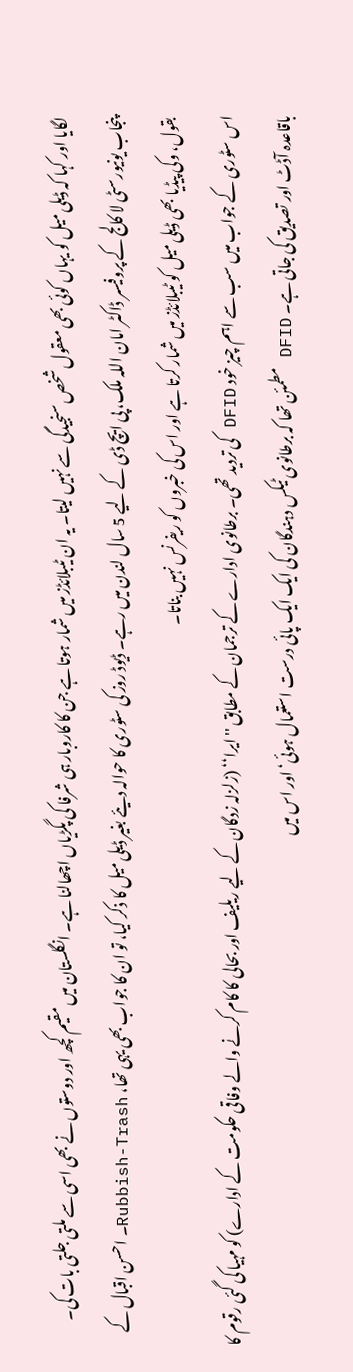لگایا اور کہا کہ ڈیلی میل کو یہاں کوئی بھی معقول شخص سنجیدگی سے نہیں لیتا۔ یہ ان ٹیبلائڈز میں شمار ہوتا ہے جن کا کاروبار ہی شرفا کی پگڑیاں اچھالنا ہے۔ انگلستان میں مقیم کچھ اور دوستوں نے بھی اسی سے ملتی جلتی بات کی۔ پنجاب یونیورسٹی لا کالج کے پروفیسر ڈاکٹر امان اللہ ملک، پی ایچ ڈی کے لیے 5 سال لندن میں رہے۔ ڈیوڈ روز کی سٹوری کا حوالہ دیئے بغیر ڈیلی میل کا ذکر کیا، تو ان کا جواب بھی یہی تھا، Rubbish-Trash۔ احسن اقبال کے بقول، وکی پیڈیا بھی ڈیلی میل کو ٹیبلائڈز میں شمار کرتا ہے اور اس کی خبروں کو ریفرنس نہیں بناتا۔
اس سٹوری کے جواب میں سب سے اہم چیز خود DFID کی تردید تھی۔ برطانوی ادارے کے ترجمان کے مطابق ''ایرا‘‘ (زلزلہ زدگان کے لیے ریلیف اور بحالی کا کام کرنے والے وفاقی حکومت کے ادارے) کو مہیا کی گئی رقوم کا باقاعدہ آڈٹ اور تصدیق کی جاتی ہے۔ DFID مطمئن تھا کہ برطانوی ٹیکس دہندگان کی ایک ایک پائی درست استعمال ہوئی‘ اور اس میں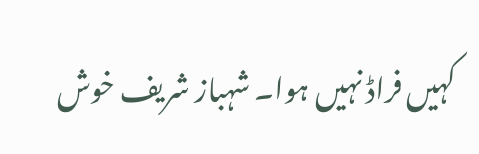کہیں فراڈ نہیں ہوا۔ شہباز شریف خوش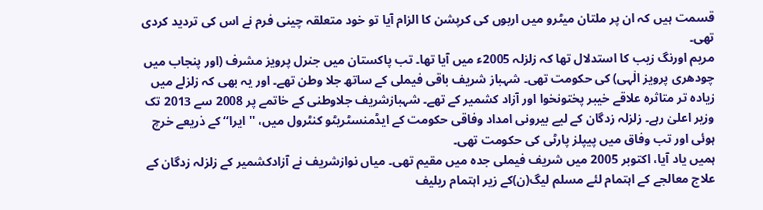قسمت ہیں کہ ان پر ملتان میٹرو میں اربوں کی کرپشن کا الزام آیا تو خود متعلقہ چینی فرم نے اس کی تردید کردی تھی۔
مریم اورنگ زیب کا استدلال تھا کہ زلزلہ 2005ء میں آیا تھا۔ تب پاکستان میں جنرل پرویز مشرف (اور پنجاب میں چودھری پرویز الٰہی) کی حکومت تھی۔ شہباز شریف باقی فیملی کے ساتھ جلا وطن تھے۔ اور یہ بھی کہ زلزلے میں زیادہ تر متاثرہ علاقے خیبر پختونخوا اور آزاد کشمیر کے تھے۔ شہبازشریف جلاوطنی کے خاتمے پر 2008 سے 2013 تک وزیر اعلیٰ رہے۔ زلزلہ زدگان کے لیے بیرونی امداد وفاقی حکومت کے ایڈمنسٹریٹو کنٹرول میں، ''ایرا‘‘ کے ذریعے خرچ ہوئی اور تب وفاق میں پیپلز پارٹی کی حکومت تھی۔
ہمیں یاد آیا، اکتوبر 2005 میں شریف فیملی جدہ میں مقیم تھی۔ میاں نوازشریف نے آزادکشمیر کے زلزلہ زدگان کے علاج معالجے کے اہتمام لئے مسلم لیگ(ن)کے زیر اہتمام ریلیف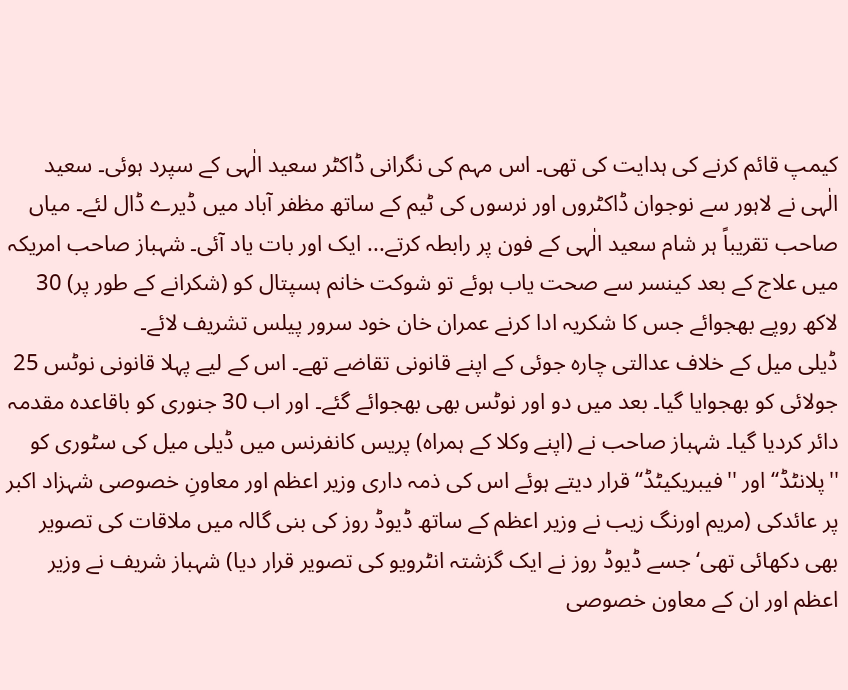کیمپ قائم کرنے کی ہدایت کی تھی۔ اس مہم کی نگرانی ڈاکٹر سعید الٰہی کے سپرد ہوئی۔ سعید الٰہی نے لاہور سے نوجوان ڈاکٹروں اور نرسوں کی ٹیم کے ساتھ مظفر آباد میں ڈیرے ڈال لئے۔ میاں صاحب تقریباً ہر شام سعید الٰہی کے فون پر رابطہ کرتے... ایک اور بات یاد آئی۔ شہباز صاحب امریکہ میں علاج کے بعد کینسر سے صحت یاب ہوئے تو شوکت خانم ہسپتال کو (شکرانے کے طور پر) 30 لاکھ روپے بھجوائے جس کا شکریہ ادا کرنے عمران خان خود سرور پیلس تشریف لائے۔
ڈیلی میل کے خلاف عدالتی چارہ جوئی کے اپنے قانونی تقاضے تھے۔ اس کے لیے پہلا قانونی نوٹس 25 جولائی کو بھجوایا گیا۔ بعد میں دو اور نوٹس بھی بھجوائے گئے۔ اور اب 30 جنوری کو باقاعدہ مقدمہ دائر کردیا گیا۔ شہباز صاحب نے (اپنے وکلا کے ہمراہ) پریس کانفرنس میں ڈیلی میل کی سٹوری کو ''پلانٹڈ‘‘ اور ''فیبریکیٹڈ‘‘ قرار دیتے ہوئے اس کی ذمہ داری وزیر اعظم اور معاونِ خصوصی شہزاد اکبر پر عائدکی (مریم اورنگ زیب نے وزیر اعظم کے ساتھ ڈیوڈ روز کی بنی گالہ میں ملاقات کی تصویر بھی دکھائی تھی‘ جسے ڈیوڈ روز نے ایک گزشتہ انٹرویو کی تصویر قرار دیا) شہباز شریف نے وزیر اعظم اور ان کے معاون خصوصی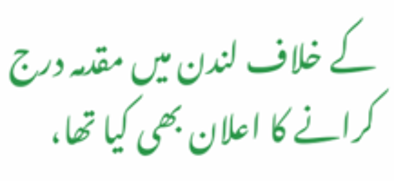کے خلاف لندن میں مقدمہ درج کرانے کا اعلان بھی کیا تھا،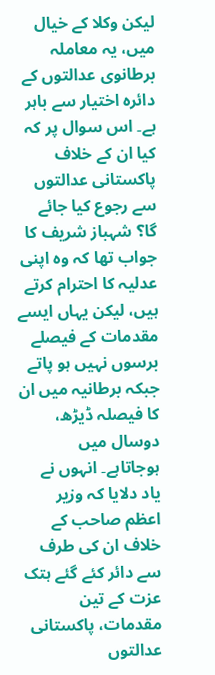لیکن وکلا کے خیال میں، یہ معاملہ برطانوی عدالتوں کے دائرہ اختیار سے باہر ہے۔ اس سوال پر کہ کیا ان کے خلاف پاکستانی عدالتوں سے رجوع کیا جائے گا؟ شہباز شریف کا جواب تھا کہ وہ اپنی عدلیہ کا احترام کرتے ہیں، لیکن یہاں ایسے مقدمات کے فیصلے برسوں نہیں ہو پاتے جبکہ برطانیہ میں ان کا فیصلہ ڈیڑھ، دوسال میں ہوجاتاہے۔ انہوں نے یاد دلایا کہ وزیر اعظم صاحب کے خلاف ان کی طرف سے دائر کئے گئے ہتک عزت کے تین مقدمات، پاکستانی عدالتوں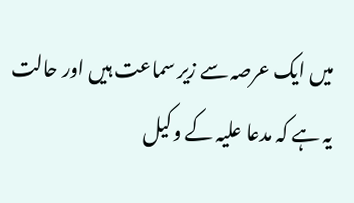میں ایک عرصہ سے زیر سماعت ہیں اور حالت یہ ہے کہ مدعا علیہ کے وکیل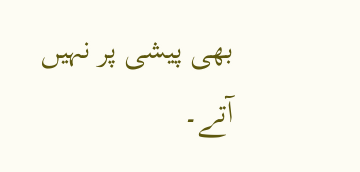بھی پیشی پر نہیں آتے۔